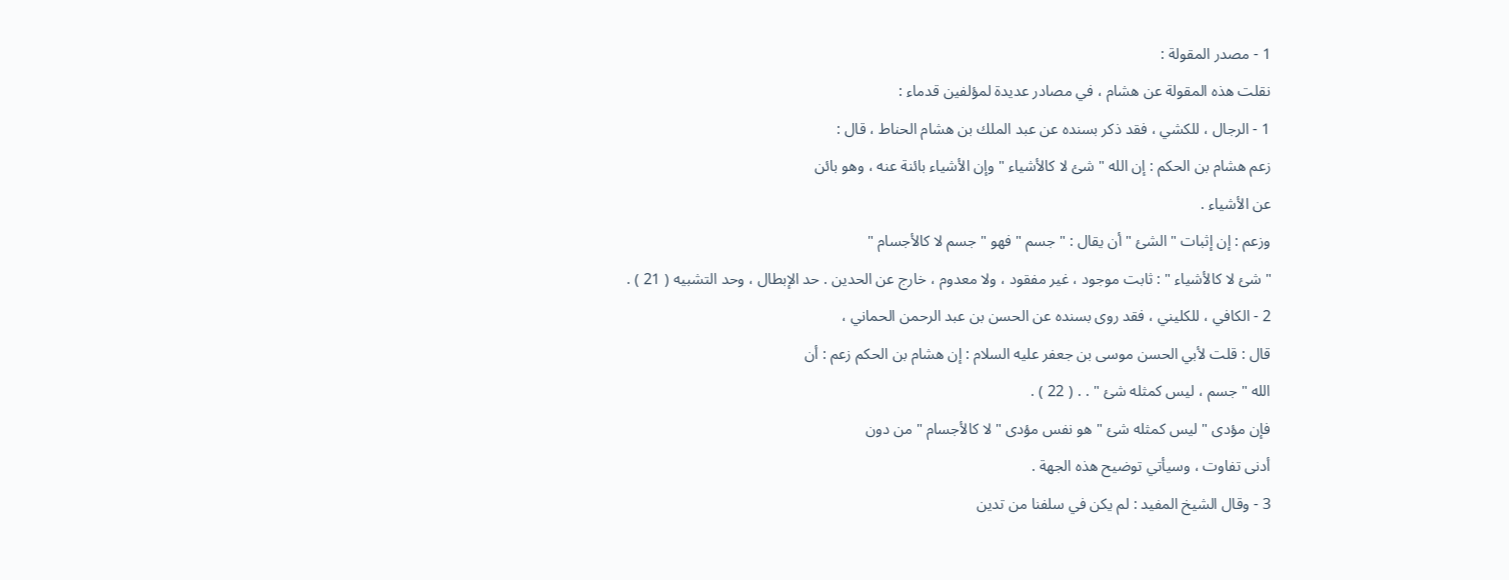1 - مصدر المقولة :
نقلت هذه المقولة عن هشام ، في مصادر عديدة لمؤلفين قدماء :
1 - الرجال ، للكشي ، فقد ذكر بسنده عن عبد الملك بن هشام الحناط ، قال :
زعم هشام بن الحكم : إن الله " شئ لا كالأشياء " وإن الأشياء بائنة عنه ، وهو بائن
عن الأشياء .
وزعم : إن إثبات " الشئ " أن يقال : " جسم " فهو " جسم لا كالأجسام "
" شئ لا كالأشياء " : ثابت موجود ، غير مفقود ، ولا معدوم ، خارج عن الحدين . حد الإبطال ، وحد التشبيه ( 21 ) .
2 - الكافي ، للكليني ، فقد روى بسنده عن الحسن بن عبد الرحمن الحماني ،
قال : قلت لأبي الحسن موسى بن جعفر عليه السلام : إن هشام بن الحكم زعم : أن
الله " جسم ، ليس كمثله شئ " . . ( 22 ) .
فإن مؤدى " ليس كمثله شئ " هو نفس مؤدى " لا كالأجسام " من دون
أدنى تفاوت ، وسيأتي توضيح هذه الجهة .
3 - وقال الشيخ المفيد : لم يكن في سلفنا من تدين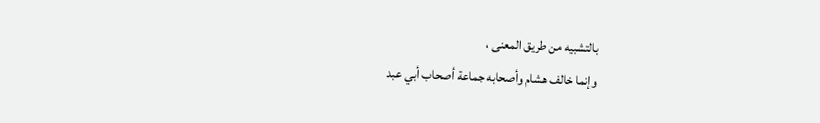بالتشبيه من طريق المعنى ،
وإنما خالف هشام وأصحابه جماعة أصحاب أبي عبد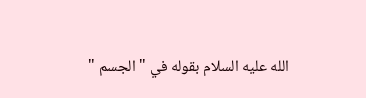الله عليه السلام بقوله في " الجسم "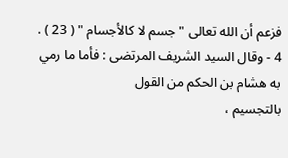فزعم أن الله تعالى " جسم لا كالأجسام " ( 23 ) .
4 - وقال السيد الشريف المرتضى : فأما ما رمي به هشام بن الحكم من القول
بالتجسيم ،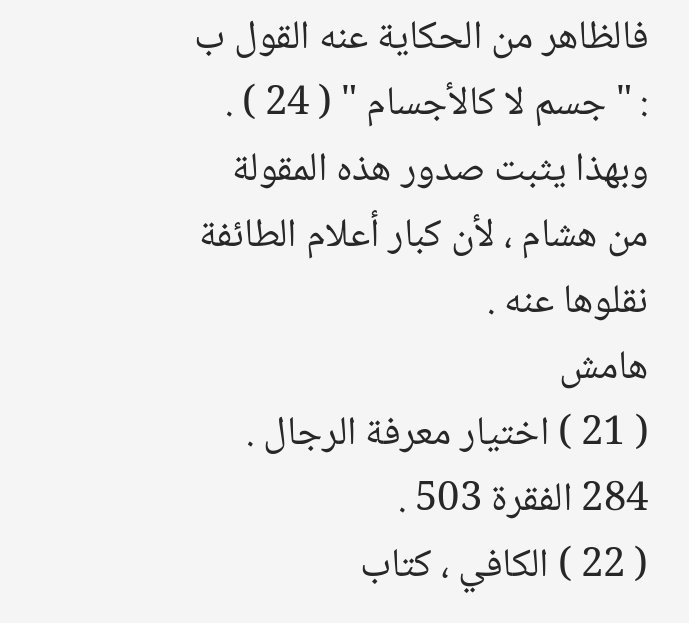فالظاهر من الحكاية عنه القول ب : " جسم لا كالأجسام " ( 24 ) .
وبهذا يثبت صدور هذه المقولة من هشام ، لأن كبار أعلام الطائفة نقلوها عنه .
هامش
( 21 ) اختيار معرفة الرجال . 284 الفقرة 503 .
( 22 ) الكافي ، كتاب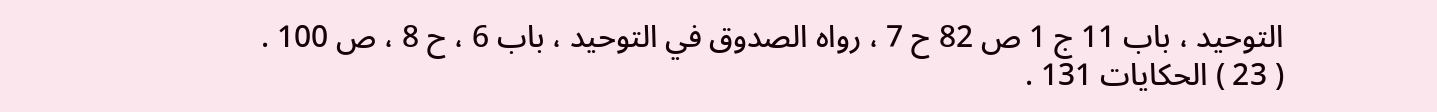التوحيد ، باب 11 ج 1 ص 82 ح 7 ، رواه الصدوق في التوحيد ، باب 6 ، ح 8 ، ص 100 .
( 23 ) الحكايات 131 .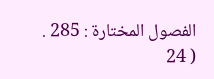الفصول المختارة : 285 .
( 24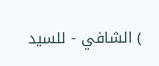) الشافي - للسيد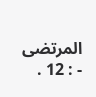المرتضى - : 12 .